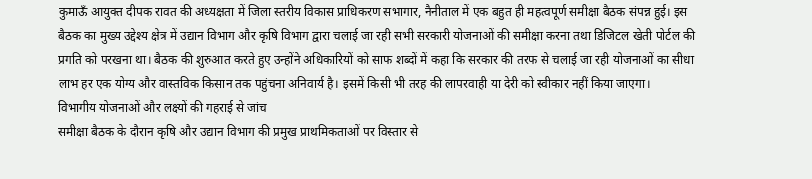कुमाऊँ आयुक्त दीपक रावत की अध्यक्षता में जिला स्तरीय विकास प्राधिकरण सभागार, नैनीताल में एक बहुत ही महत्वपूर्ण समीक्षा बैठक संपन्न हुई। इस बैठक का मुख्य उद्देश्य क्षेत्र में उद्यान विभाग और कृषि विभाग द्वारा चलाई जा रही सभी सरकारी योजनाओं की समीक्षा करना तथा डिजिटल खेती पोर्टल की प्रगति को परखना था। बैठक की शुरुआत करते हुए उन्होंने अधिकारियों को साफ शब्दों में कहा कि सरकार की तरफ से चलाई जा रही योजनाओं का सीधा लाभ हर एक योग्य और वास्तविक किसान तक पहुंचना अनिवार्य है। इसमें किसी भी तरह की लापरवाही या देरी को स्वीकार नहीं किया जाएगा।
विभागीय योजनाओं और लक्ष्यों की गहराई से जांच
समीक्षा बैठक के दौरान कृषि और उद्यान विभाग की प्रमुख प्राथमिकताओं पर विस्तार से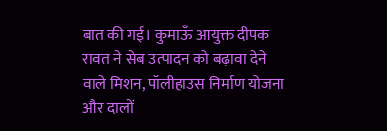बात की गई। कुमाऊँ आयुक्त दीपक रावत ने सेब उत्पादन को बढ़ावा देने वाले मिशन, पॉलीहाउस निर्माण योजना और दालों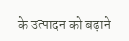के उत्पादन को बढ़ाने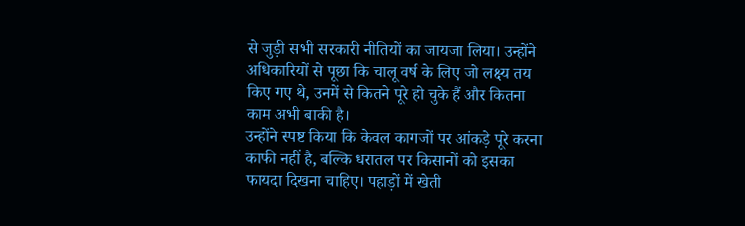से जुड़ी सभी सरकारी नीतियों का जायजा लिया। उन्होंने अधिकारियों से पूछा कि चालू वर्ष के लिए जो लक्ष्य तय किए गए थे, उनमें से कितने पूरे हो चुके हैं और कितना काम अभी बाकी है।
उन्होंने स्पष्ट किया कि केवल कागजों पर आंकड़े पूरे करना काफी नहीं है, बल्कि धरातल पर किसानों को इसका फायदा दिखना चाहिए। पहाड़ों में खेती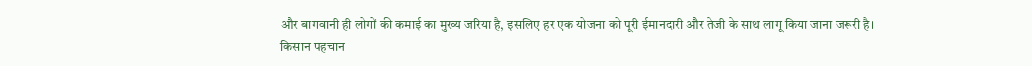और बागवानी ही लोगों की कमाई का मुख्य जरिया है, इसलिए हर एक योजना को पूरी ईमानदारी और तेजी के साथ लागू किया जाना जरूरी है।
किसान पहचान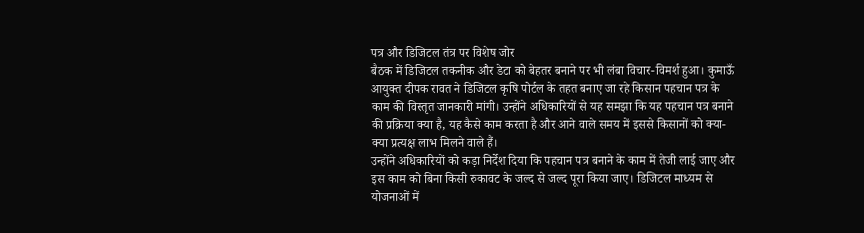पत्र और डिजिटल तंत्र पर विशेष जोर
बैठक में डिजिटल तकनीक और डेटा को बेहतर बनाने पर भी लंबा विचार-विमर्श हुआ। कुमाऊँ आयुक्त दीपक रावत ने डिजिटल कृषि पोर्टल के तहत बनाए जा रहे किसान पहचान पत्र के काम की विस्तृत जानकारी मांगी। उन्होंने अधिकारियों से यह समझा कि यह पहचान पत्र बनाने की प्रक्रिया क्या है, यह कैसे काम करता है और आने वाले समय में इससे किसानों को क्या-क्या प्रत्यक्ष लाभ मिलने वाले हैं।
उन्होंने अधिकारियों को कड़ा निर्देश दिया कि पहचान पत्र बनाने के काम में तेजी लाई जाए और इस काम को बिना किसी रुकावट के जल्द से जल्द पूरा किया जाए। डिजिटल माध्यम से योजनाओं में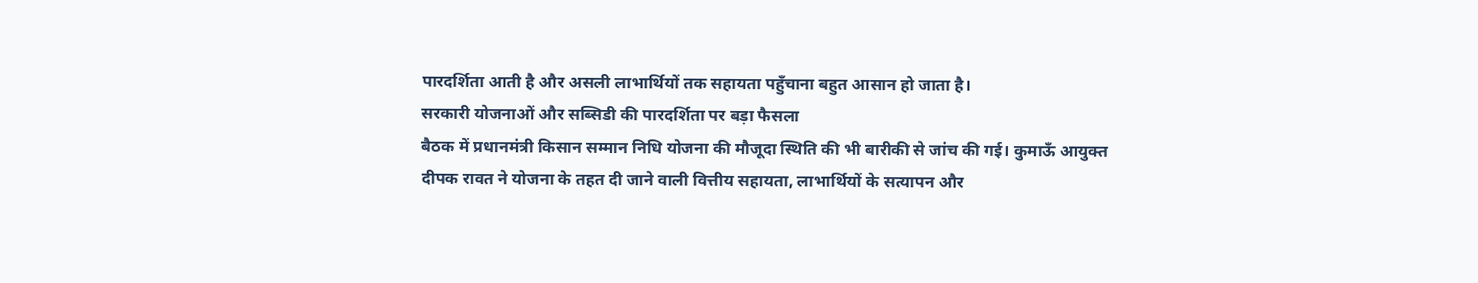पारदर्शिता आती है और असली लाभार्थियों तक सहायता पहुँचाना बहुत आसान हो जाता है।
सरकारी योजनाओं और सब्सिडी की पारदर्शिता पर बड़ा फैसला
बैठक में प्रधानमंत्री किसान सम्मान निधि योजना की मौजूदा स्थिति की भी बारीकी से जांच की गई। कुमाऊँ आयुक्त दीपक रावत ने योजना के तहत दी जाने वाली वित्तीय सहायता, लाभार्थियों के सत्यापन और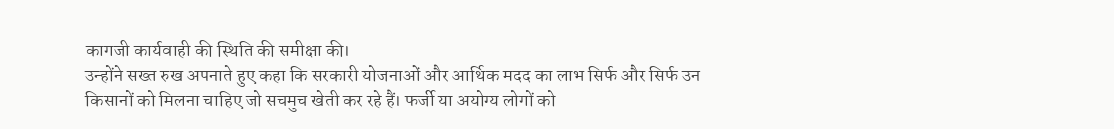कागजी कार्यवाही की स्थिति की समीक्षा की।
उन्होंने सख्त रुख अपनाते हुए कहा कि सरकारी योजनाओं और आर्थिक मदद का लाभ सिर्फ और सिर्फ उन किसानों को मिलना चाहिए जो सचमुच खेती कर रहे हैं। फर्जी या अयोग्य लोगों को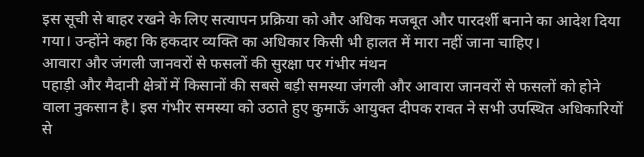इस सूची से बाहर रखने के लिए सत्यापन प्रक्रिया को और अधिक मजबूत और पारदर्शी बनाने का आदेश दिया गया। उन्होंने कहा कि हकदार व्यक्ति का अधिकार किसी भी हालत में मारा नहीं जाना चाहिए।
आवारा और जंगली जानवरों से फसलों की सुरक्षा पर गंभीर मंथन
पहाड़ी और मैदानी क्षेत्रों में किसानों की सबसे बड़ी समस्या जंगली और आवारा जानवरों से फसलों को होने वाला नुकसान है। इस गंभीर समस्या को उठाते हुए कुमाऊँ आयुक्त दीपक रावत ने सभी उपस्थित अधिकारियों से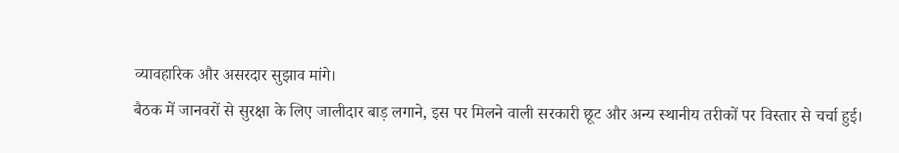व्यावहारिक और असरदार सुझाव मांगे।
बैठक में जानवरों से सुरक्षा के लिए जालीदार बाड़ लगाने, इस पर मिलने वाली सरकारी छूट और अन्य स्थानीय तरीकों पर विस्तार से चर्चा हुई।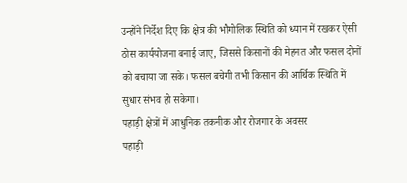उन्होंने निर्देश दिए कि क्षेत्र की भौगोलिक स्थिति को ध्यान में रखकर ऐसी ठोस कार्ययोजना बनाई जाए, जिससे किसानों की मेहनत और फसल दोनों को बचाया जा सके। फसल बचेगी तभी किसान की आर्थिक स्थिति में सुधार संभव हो सकेगा।
पहाड़ी क्षेत्रों में आधुनिक तकनीक और रोजगार के अवसर
पहाड़ी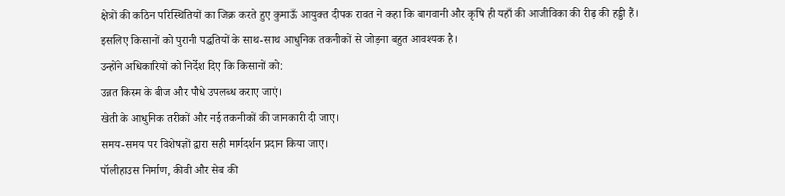क्षेत्रों की कठिन परिस्थितियों का जिक्र करते हुए कुमाऊँ आयुक्त दीपक रावत ने कहा कि बागवानी और कृषि ही यहाँ की आजीविका की रीढ़ की हड्डी हैं। इसलिए किसानों को पुरानी पद्धतियों के साथ-साथ आधुनिक तकनीकों से जोड़ना बहुत आवश्यक है।
उन्होंने अधिकारियों को निर्देश दिए कि किसानों को:
उन्नत किस्म के बीज और पौधे उपलब्ध कराए जाएं।
खेती के आधुनिक तरीकों और नई तकनीकों की जानकारी दी जाए।
समय-समय पर विशेषज्ञों द्वारा सही मार्गदर्शन प्रदान किया जाए।
पॉलीहाउस निर्माण, कीवी और सेब की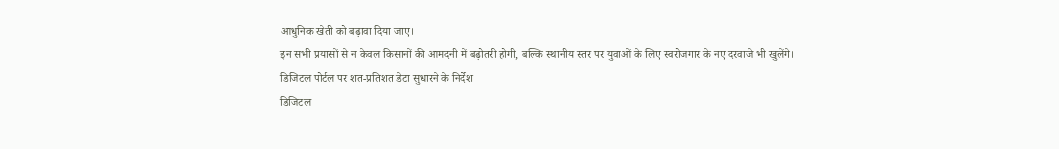आधुनिक खेती को बढ़ावा दिया जाए।
इन सभी प्रयासों से न केवल किसानों की आमदनी में बढ़ोतरी होगी, बल्कि स्थानीय स्तर पर युवाओं के लिए स्वरोजगार के नए दरवाजे भी खुलेंगे।
डिजिटल पोर्टल पर शत-प्रतिशत डेटा सुधारने के निर्देश
डिजिटल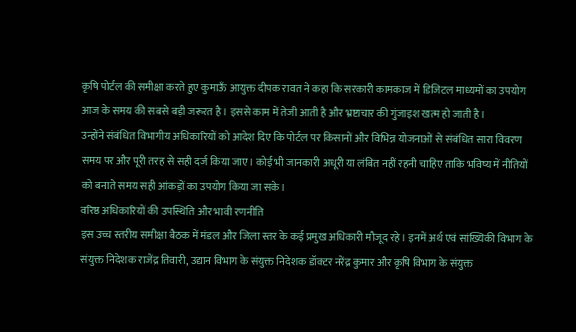कृषि पोर्टल की समीक्षा करते हुए कुमाऊँ आयुक्त दीपक रावत ने कहा कि सरकारी कामकाज में डिजिटल माध्यमों का उपयोग आज के समय की सबसे बड़ी जरूरत है। इससे काम में तेजी आती है और भ्रष्टाचार की गुंजाइश खत्म हो जाती है।
उन्होंने संबंधित विभागीय अधिकारियों को आदेश दिए कि पोर्टल पर किसानों और विभिन्न योजनाओं से संबंधित सारा विवरण समय पर और पूरी तरह से सही दर्ज किया जाए। कोई भी जानकारी अधूरी या लंबित नहीं रहनी चाहिए ताकि भविष्य में नीतियों को बनाते समय सही आंकड़ों का उपयोग किया जा सके।
वरिष्ठ अधिकारियों की उपस्थिति और भावी रणनीति
इस उच्च स्तरीय समीक्षा बैठक में मंडल और जिला स्तर के कई प्रमुख अधिकारी मौजूद रहे। इनमें अर्थ एवं सांख्यिकी विभाग के संयुक्त निदेशक राजेंद्र तिवारी, उद्यान विभाग के संयुक्त निदेशक डॉक्टर नरेंद्र कुमार और कृषि विभाग के संयुक्त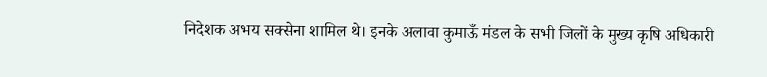निदेशक अभय सक्सेना शामिल थे। इनके अलावा कुमाऊँ मंडल के सभी जिलों के मुख्य कृषि अधिकारी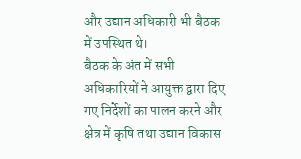और उद्यान अधिकारी भी बैठक में उपस्थित थे।
बैठक के अंत में सभी अधिकारियों ने आयुक्त द्वारा दिए गए निर्देशों का पालन करने और क्षेत्र में कृषि तथा उद्यान विकास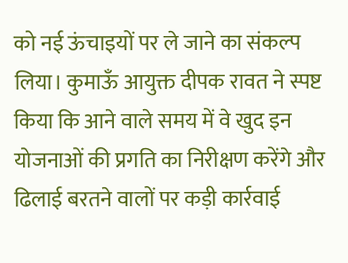को नई ऊंचाइयों पर ले जाने का संकल्प लिया। कुमाऊँ आयुक्त दीपक रावत ने स्पष्ट किया कि आने वाले समय में वे खुद इन योजनाओं की प्रगति का निरीक्षण करेंगे और ढिलाई बरतने वालों पर कड़ी कार्रवाई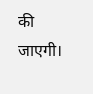की जाएगी।